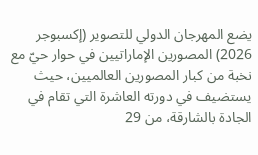يضع المهرجان الدولي للتصوير (إكسبوجر 2026) المصورين الإماراتيين في حوار حيّ مع نخبة من كبار المصورين العالميين، حيث يستضيف في دورته العاشرة التي تقام في الجادة بالشارقة، من 29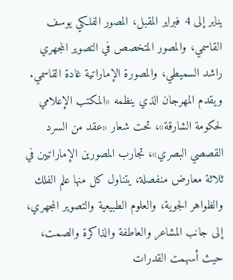يناير إلى 4 فبراير المقبل، المصور الفلكي يوسف القاسمي، والمصور المتخصص في التصوير المجهري راشد السميطي، والمصورة الإماراتية غادة القاسمي.
ويقدم المهرجان الذي ينظمه «المكتب الإعلامي لحكومة الشارقة»، تحت شعار «عقد من السرد القصصي البصري»، تجارب المصورين الإماراتيين في ثلاثة معارض منفصلة، يتناول كل منها علم الفلك والظواهر الجوية، والعلوم الطبيعية والتصوير المجهري، إلى جانب المشاعر والعاطفة والذاكرة والصمت، حيث أسهمت القدرات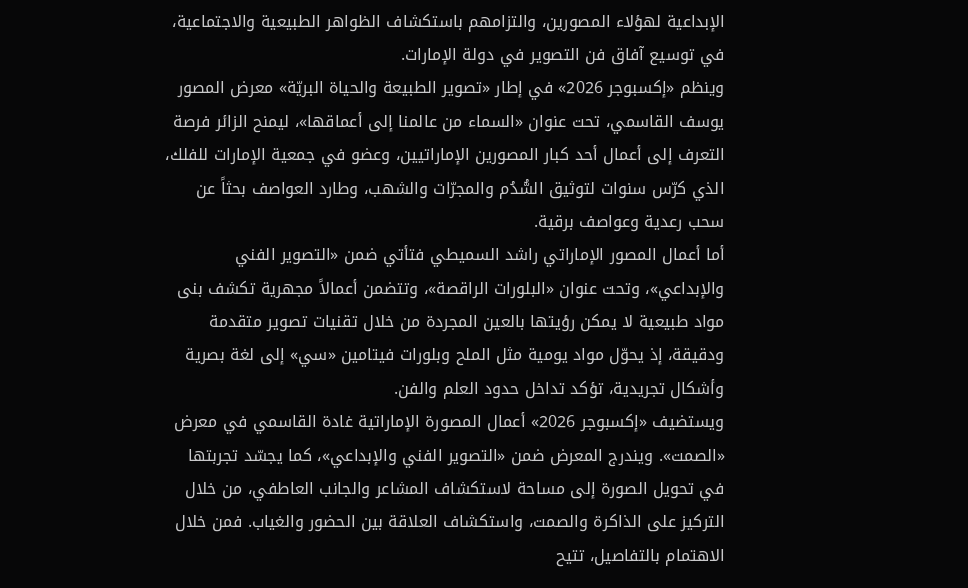الإبداعية لهؤلاء المصورين، والتزامهم باستكشاف الظواهر الطبيعية والاجتماعية، في توسيع آفاق فن التصوير في دولة الإمارات.
وينظم «إكسبوجر 2026» في إطار «تصوير الطبيعة والحياة البريّة» معرض المصور يوسف القاسمي، تحت عنوان «السماء من عالمنا إلى أعماقها»، ليمنح الزائر فرصة التعرف إلى أعمال أحد كبار المصورين الإماراتيين، وعضو في جمعية الإمارات للفلك، الذي كرّس سنوات لتوثيق السُّدُم والمجرّات والشهب، وطارد العواصف بحثاً عن سحب رعدية وعواصف برقية.
أما أعمال المصور الإماراتي راشد السميطي فتأتي ضمن «التصوير الفني والإبداعي»، وتحت عنوان «البلورات الراقصة»، وتتضمن أعمالاً مجهرية تكشف بنى مواد طبيعية لا يمكن رؤيتها بالعين المجردة من خلال تقنيات تصوير متقدمة ودقيقة، إذ يحوّل مواد يومية مثل الملح وبلورات فيتامين «سي» إلى لغة بصرية وأشكال تجريدية، تؤكد تداخل حدود العلم والفن.
ويستضيف «إكسبوجر 2026» أعمال المصورة الإماراتية غادة القاسمي في معرض «الصمت». ويندرج المعرض ضمن «التصوير الفني والإبداعي»، كما يجسّد تجربتها في تحويل الصورة إلى مساحة لاستكشاف المشاعر والجانب العاطفي، من خلال التركيز على الذاكرة والصمت، واستكشاف العلاقة بين الحضور والغياب. فمن خلال الاهتمام بالتفاصيل، تتيح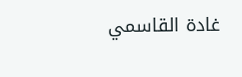غادة القاسمي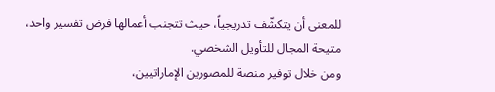للمعنى أن يتكشّف تدريجياً، حيث تتجنب أعمالها فرض تفسير واحد، متيحة المجال للتأويل الشخصي.
ومن خلال توفير منصة للمصورين الإماراتيين،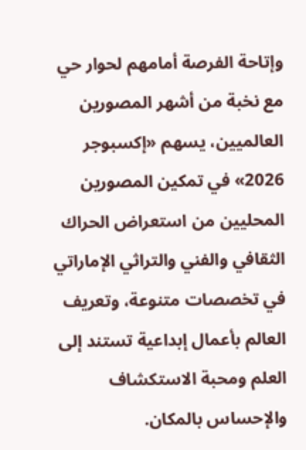وإتاحة الفرصة أمامهم لحوار حي مع نخبة من أشهر المصورين العالميين، يسهم «إكسبوجر 2026» في تمكين المصورين المحليين من استعراض الحراك الثقافي والفني والتراثي الإماراتي في تخصصات متنوعة، وتعريف العالم بأعمال إبداعية تستند إلى العلم ومحبة الاستكشاف والإحساس بالمكان.